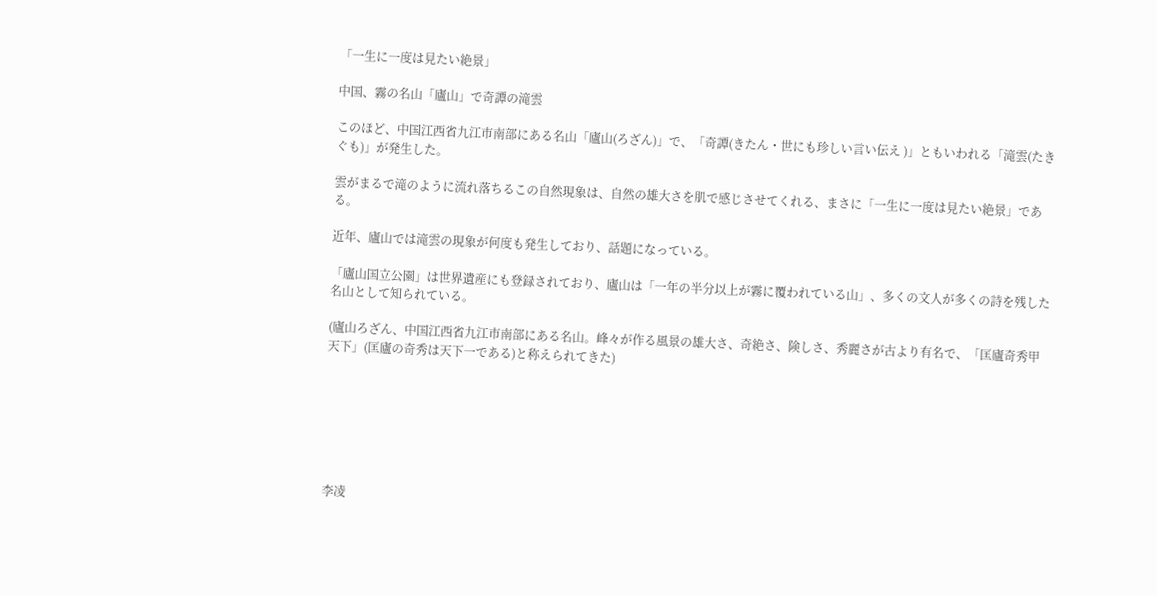「一生に一度は見たい絶景」

中国、霧の名山「廬山」で奇譚の滝雲

このほど、中国江西省九江市南部にある名山「廬山(ろざん)」で、「奇譚(きたん・世にも珍しい言い伝え )」ともいわれる「滝雲(たきぐも)」が発生した。

雲がまるで滝のように流れ落ちるこの自然現象は、自然の雄大さを肌で感じさせてくれる、まさに「一生に一度は見たい絶景」である。

近年、廬山では滝雲の現象が何度も発生しており、話題になっている。

「廬山国立公園」は世界遺産にも登録されており、廬山は「一年の半分以上が霧に覆われている山」、多くの文人が多くの詩を残した名山として知られている。

(廬山ろざん、中国江西省九江市南部にある名山。峰々が作る風景の雄大さ、奇絶さ、険しさ、秀麗さが古より有名で、「匡廬奇秀甲天下」(匡廬の奇秀は天下一である)と称えられてきた)







李凌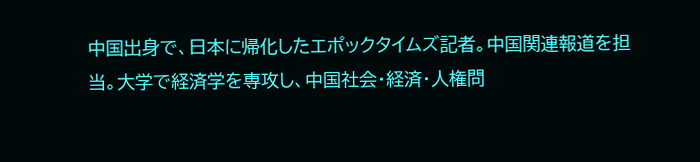中国出身で、日本に帰化したエポックタイムズ記者。中国関連報道を担当。大学で経済学を専攻し、中国社会・経済・人権問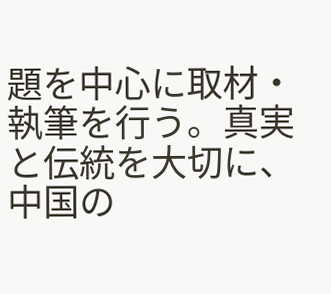題を中心に取材・執筆を行う。真実と伝統を大切に、中国の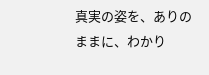真実の姿を、ありのままに、わかり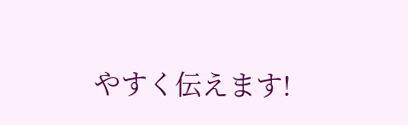やすく伝えます!